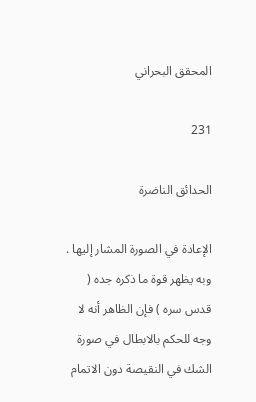المحقق البحراني

231

الحدائق الناضرة

الإعادة في الصورة المشار إليها . وبه يظهر قوة ما ذكره جده ( قدس سره ) فإن الظاهر أنه لا وجه للحكم بالابطال في صورة الشك في النقيصة دون الاتمام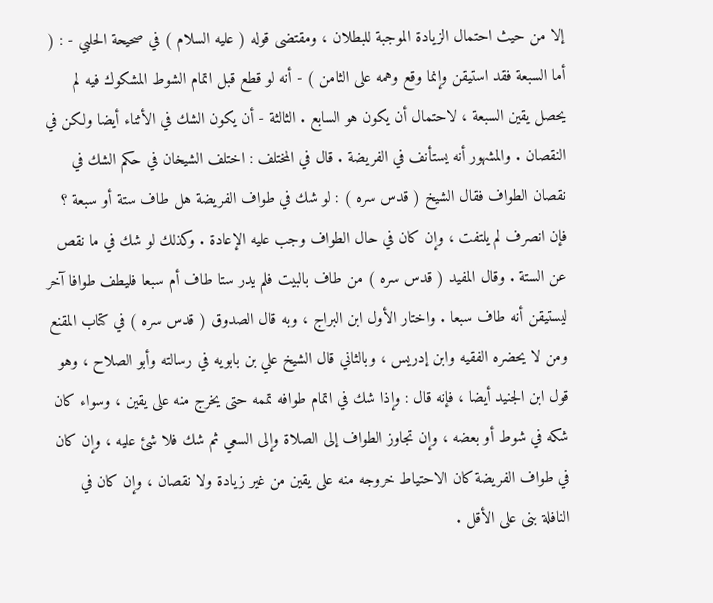إلا من حيث احتمال الزيادة الموجبة للبطلان ، ومقتضى قوله ( عليه السلام ) في صحيحة الحلبي - : ( أما السبعة فقد استيقن وإنما وقع وهمه على الثامن ) - أنه لو قطع قبل اتمام الشوط المشكوك فيه لم يحصل يقين السبعة ، لاحتمال أن يكون هو السابع . الثالثة - أن يكون الشك في الأثناء أيضا ولكن في النقصان . والمشهور أنه يستأنف في الفريضة . قال في المختلف : اختلف الشيخان في حكم الشك في نقصان الطواف فقال الشيخ ( قدس سره ) : لو شك في طواف الفريضة هل طاف ستة أو سبعة ؟ فإن انصرف لم يلتفت ، وإن كان في حال الطواف وجب عليه الإعادة . وكذلك لو شك في ما نقص عن الستة . وقال المفيد ( قدس سره ) من طاف بالبيت فلم يدر ستا طاف أم سبعا فليطف طوافا آخر ليستيقن أنه طاف سبعا . واختار الأول ابن البراج ، وبه قال الصدوق ( قدس سره ) في كتاب المقنع ومن لا يحضره الفقيه وابن إدريس ، وبالثاني قال الشيخ علي بن بابويه في رسالته وأبو الصلاح ، وهو قول ابن الجنيد أيضا ، فإنه قال : وإذا شك في اتمام طوافه تممه حتى يخرج منه على يقين ، وسواء كان شكه في شوط أو بعضه ، وإن تجاوز الطواف إلى الصلاة وإلى السعي ثم شك فلا شئ عليه ، وإن كان في طواف الفريضة كان الاحتياط خروجه منه على يقين من غير زيادة ولا نقصان ، وإن كان في النافلة بنى على الأقل .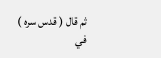ثم قال ( قدس سره ) في